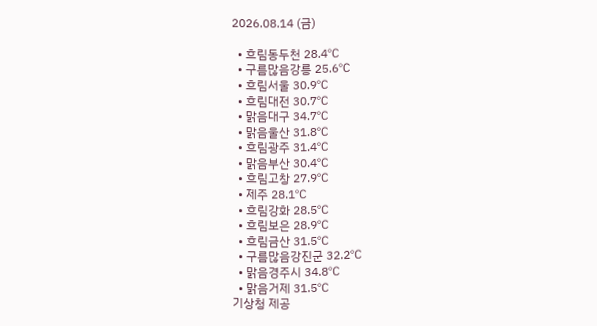2026.08.14 (금)

  • 흐림동두천 28.4℃
  • 구름많음강릉 25.6℃
  • 흐림서울 30.9℃
  • 흐림대전 30.7℃
  • 맑음대구 34.7℃
  • 맑음울산 31.8℃
  • 흐림광주 31.4℃
  • 맑음부산 30.4℃
  • 흐림고창 27.9℃
  • 제주 28.1℃
  • 흐림강화 28.5℃
  • 흐림보은 28.9℃
  • 흐림금산 31.5℃
  • 구름많음강진군 32.2℃
  • 맑음경주시 34.8℃
  • 맑음거제 31.5℃
기상청 제공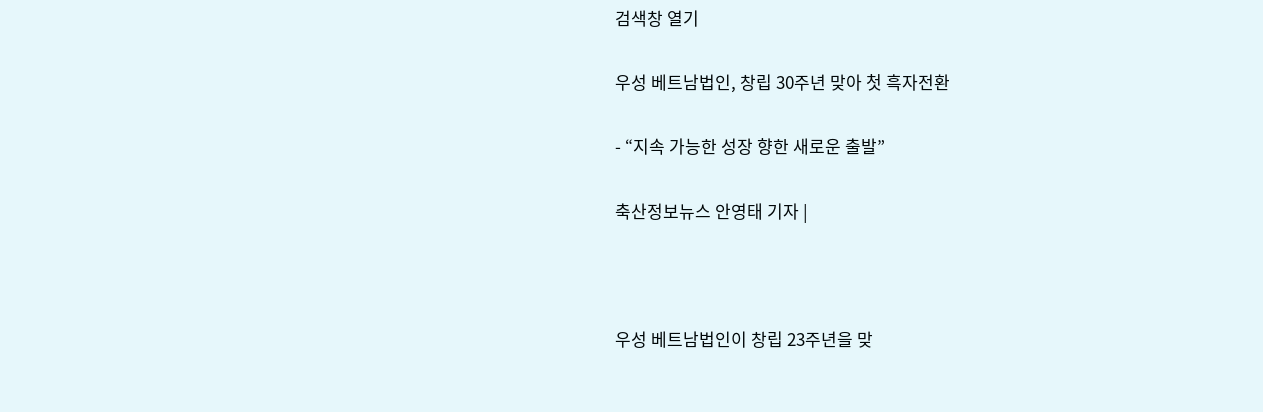검색창 열기

우성 베트남법인, 창립 30주년 맞아 첫 흑자전환

- “지속 가능한 성장 향한 새로운 출발”

축산정보뉴스 안영태 기자 |



우성 베트남법인이 창립 23주년을 맞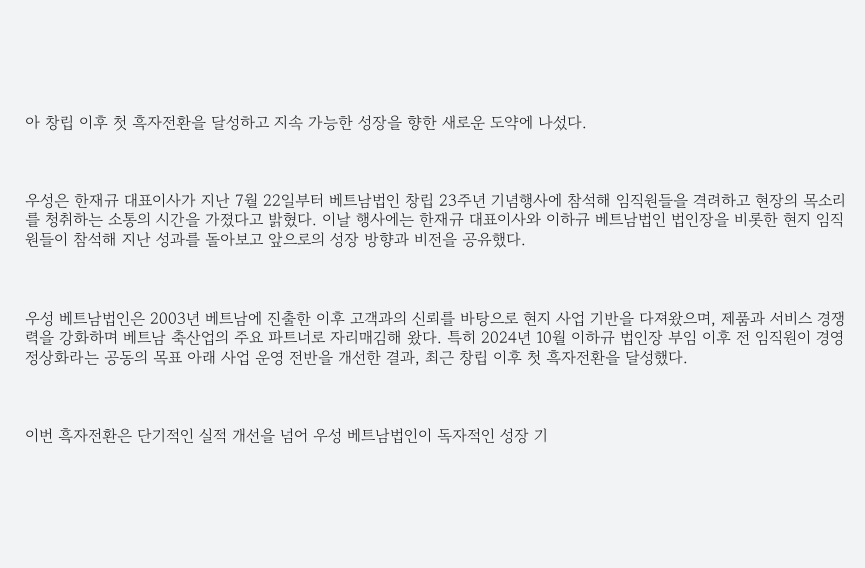아 창립 이후 첫 흑자전환을 달성하고 지속 가능한 성장을 향한 새로운 도약에 나섰다.



우성은 한재규 대표이사가 지난 7월 22일부터 베트남법인 창립 23주년 기념행사에 참석해 임직원들을 격려하고 현장의 목소리를 청취하는 소통의 시간을 가졌다고 밝혔다. 이날 행사에는 한재규 대표이사와 이하규 베트남법인 법인장을 비롯한 현지 임직원들이 참석해 지난 성과를 돌아보고 앞으로의 성장 방향과 비전을 공유했다.



우성 베트남법인은 2003년 베트남에 진출한 이후 고객과의 신뢰를 바탕으로 현지 사업 기반을 다져왔으며, 제품과 서비스 경쟁력을 강화하며 베트남 축산업의 주요 파트너로 자리매김해 왔다. 특히 2024년 10월 이하규 법인장 부임 이후 전 임직원이 경영 정상화라는 공동의 목표 아래 사업 운영 전반을 개선한 결과, 최근 창립 이후 첫 흑자전환을 달성했다.



이번 흑자전환은 단기적인 실적 개선을 넘어 우성 베트남법인이 독자적인 성장 기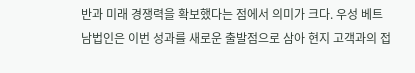반과 미래 경쟁력을 확보했다는 점에서 의미가 크다. 우성 베트남법인은 이번 성과를 새로운 출발점으로 삼아 현지 고객과의 접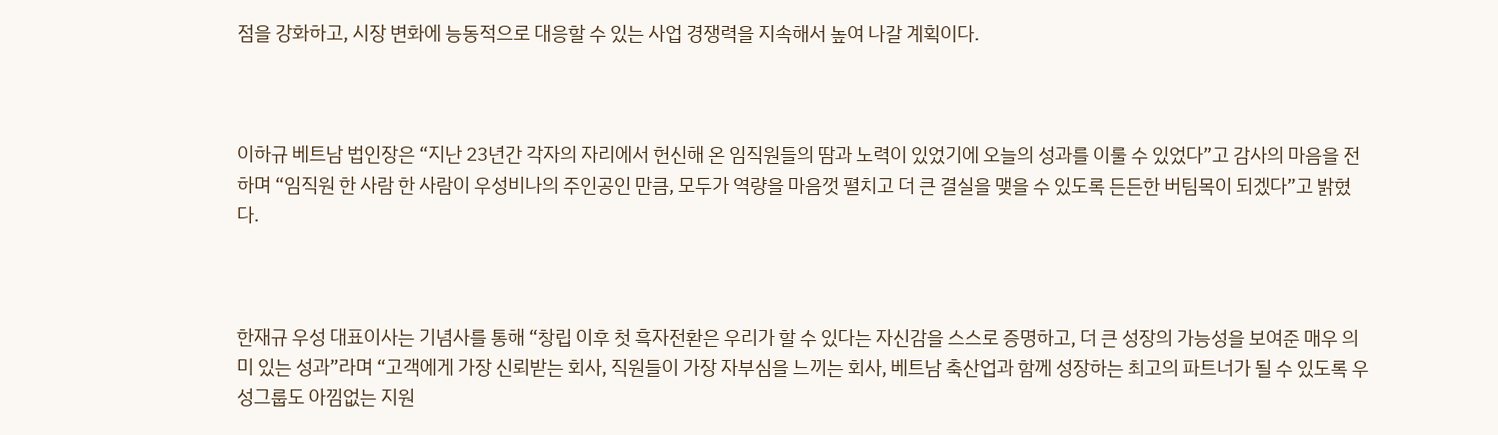점을 강화하고, 시장 변화에 능동적으로 대응할 수 있는 사업 경쟁력을 지속해서 높여 나갈 계획이다.



이하규 베트남 법인장은 “지난 23년간 각자의 자리에서 헌신해 온 임직원들의 땀과 노력이 있었기에 오늘의 성과를 이룰 수 있었다”고 감사의 마음을 전하며 “임직원 한 사람 한 사람이 우성비나의 주인공인 만큼, 모두가 역량을 마음껏 펼치고 더 큰 결실을 맺을 수 있도록 든든한 버팀목이 되겠다”고 밝혔다.



한재규 우성 대표이사는 기념사를 통해 “창립 이후 첫 흑자전환은 우리가 할 수 있다는 자신감을 스스로 증명하고, 더 큰 성장의 가능성을 보여준 매우 의미 있는 성과”라며 “고객에게 가장 신뢰받는 회사, 직원들이 가장 자부심을 느끼는 회사, 베트남 축산업과 함께 성장하는 최고의 파트너가 될 수 있도록 우성그룹도 아낌없는 지원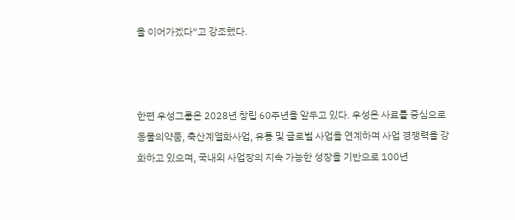을 이어가겠다”고 강조했다.



한편 우성그룹은 2028년 창립 60주년을 앞두고 있다. 우성은 사료를 중심으로 동물의약품, 축산계열화사업, 유통 및 글로벌 사업을 연계하며 사업 경쟁력을 강화하고 있으며, 국내외 사업장의 지속 가능한 성장을 기반으로 100년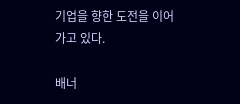기업을 향한 도전을 이어가고 있다.

배너